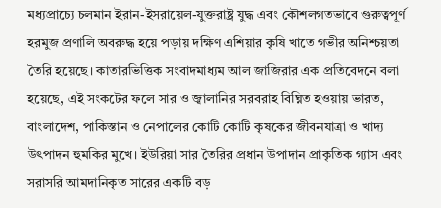মধ্যপ্রাচ্যে চলমান ইরান-ইসরায়েল-যুক্তরাষ্ট্র যুদ্ধ এবং কৌশলগতভাবে গুরুত্বপূর্ণ হরমুজ প্রণালি অবরুদ্ধ হয়ে পড়ায় দক্ষিণ এশিয়ার কৃষি খাতে গভীর অনিশ্চয়তা তৈরি হয়েছে। কাতারভিত্তিক সংবাদমাধ্যম আল জাজিরার এক প্রতিবেদনে বলা হয়েছে, এই সংকটের ফলে সার ও জ্বালানির সরবরাহ বিঘ্নিত হওয়ায় ভারত, বাংলাদেশ, পাকিস্তান ও নেপালের কোটি কোটি কৃষকের জীবনযাত্রা ও খাদ্য উৎপাদন হুমকির মুখে। ইউরিয়া সার তৈরির প্রধান উপাদান প্রাকৃতিক গ্যাস এবং সরাসরি আমদানিকৃত সারের একটি বড়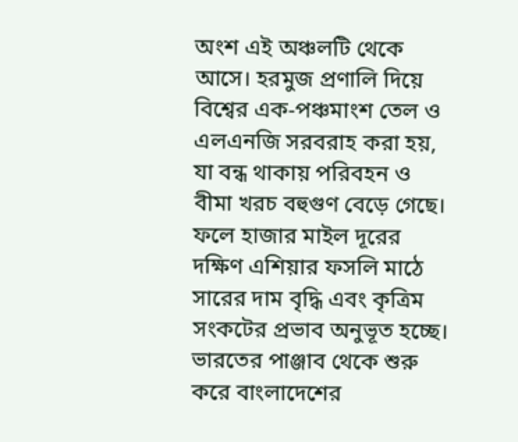অংশ এই অঞ্চলটি থেকে আসে। হরমুজ প্রণালি দিয়ে বিশ্বের এক-পঞ্চমাংশ তেল ও এলএনজি সরবরাহ করা হয়, যা বন্ধ থাকায় পরিবহন ও বীমা খরচ বহুগুণ বেড়ে গেছে। ফলে হাজার মাইল দূরের দক্ষিণ এশিয়ার ফসলি মাঠে সারের দাম বৃদ্ধি এবং কৃত্রিম সংকটের প্রভাব অনুভূত হচ্ছে।
ভারতের পাঞ্জাব থেকে শুরু করে বাংলাদেশের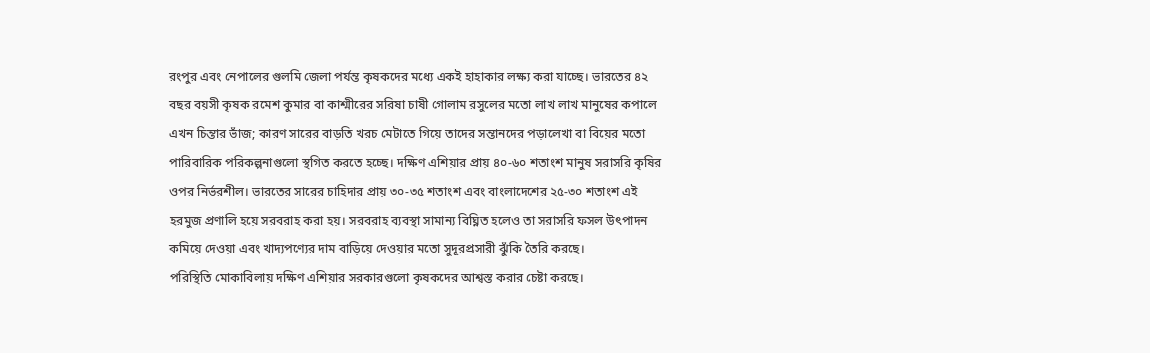রংপুর এবং নেপালের গুলমি জেলা পর্যন্ত কৃষকদের মধ্যে একই হাহাকার লক্ষ্য করা যাচ্ছে। ভারতের ৪২ বছর বয়সী কৃষক রমেশ কুমার বা কাশ্মীরের সরিষা চাষী গোলাম রসুলের মতো লাখ লাখ মানুষের কপালে এখন চিন্তার ভাঁজ; কারণ সারের বাড়তি খরচ মেটাতে গিয়ে তাদের সন্তানদের পড়ালেখা বা বিয়ের মতো পারিবারিক পরিকল্পনাগুলো স্থগিত করতে হচ্ছে। দক্ষিণ এশিয়ার প্রায় ৪০-৬০ শতাংশ মানুষ সরাসরি কৃষির ওপর নির্ভরশীল। ভারতের সারের চাহিদার প্রায় ৩০-৩৫ শতাংশ এবং বাংলাদেশের ২৫-৩০ শতাংশ এই হরমুজ প্রণালি হয়ে সরবরাহ করা হয়। সরবরাহ ব্যবস্থা সামান্য বিঘ্নিত হলেও তা সরাসরি ফসল উৎপাদন কমিয়ে দেওয়া এবং খাদ্যপণ্যের দাম বাড়িয়ে দেওয়ার মতো সুদূরপ্রসারী ঝুঁকি তৈরি করছে।
পরিস্থিতি মোকাবিলায় দক্ষিণ এশিয়ার সরকারগুলো কৃষকদের আশ্বস্ত করার চেষ্টা করছে।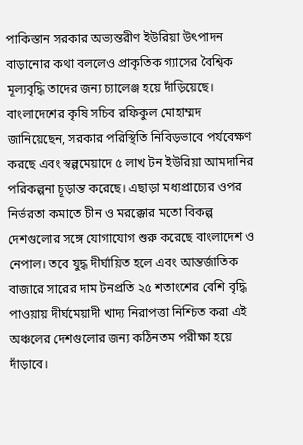পাকিস্তান সরকার অভ্যন্তরীণ ইউরিয়া উৎপাদন বাড়ানোর কথা বললেও প্রাকৃতিক গ্যাসের বৈশ্বিক মূল্যবৃদ্ধি তাদের জন্য চ্যালেঞ্জ হয়ে দাঁড়িয়েছে। বাংলাদেশের কৃষি সচিব রফিকুল মোহাম্মদ জানিয়েছেন, সরকার পরিস্থিতি নিবিড়ভাবে পর্যবেক্ষণ করছে এবং স্বল্পমেয়াদে ৫ লাখ টন ইউরিয়া আমদানির পরিকল্পনা চূড়ান্ত করেছে। এছাড়া মধ্যপ্রাচ্যের ওপর নির্ভরতা কমাতে চীন ও মরক্কোর মতো বিকল্প দেশগুলোর সঙ্গে যোগাযোগ শুরু করেছে বাংলাদেশ ও নেপাল। তবে যুদ্ধ দীর্ঘায়িত হলে এবং আন্তর্জাতিক বাজারে সারের দাম টনপ্রতি ২৫ শতাংশের বেশি বৃদ্ধি পাওয়ায় দীর্ঘমেয়াদী খাদ্য নিরাপত্তা নিশ্চিত করা এই অঞ্চলের দেশগুলোর জন্য কঠিনতম পরীক্ষা হয়ে দাঁড়াবে।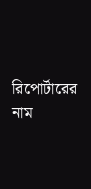রিপোর্টারের নাম